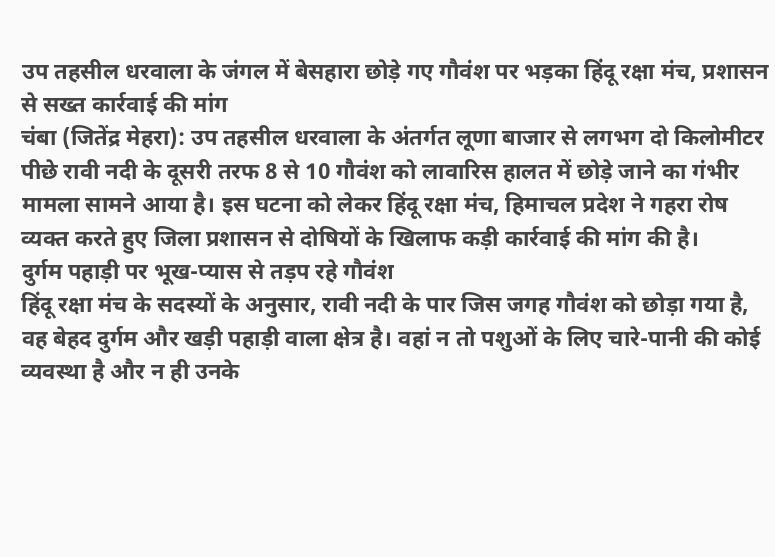उप तहसील धरवाला के जंगल में बेसहारा छोड़े गए गौवंश पर भड़का हिंदू रक्षा मंच, प्रशासन से सख्त कार्रवाई की मांग
चंबा (जितेंद्र मेहरा): उप तहसील धरवाला के अंतर्गत लूणा बाजार से लगभग दो किलोमीटर पीछे रावी नदी के दूसरी तरफ 8 से 10 गौवंश को लावारिस हालत में छोड़े जाने का गंभीर मामला सामने आया है। इस घटना को लेकर हिंदू रक्षा मंच, हिमाचल प्रदेश ने गहरा रोष व्यक्त करते हुए जिला प्रशासन से दोषियों के खिलाफ कड़ी कार्रवाई की मांग की है।
दुर्गम पहाड़ी पर भूख-प्यास से तड़प रहे गौवंश
हिंदू रक्षा मंच के सदस्यों के अनुसार, रावी नदी के पार जिस जगह गौवंश को छोड़ा गया है, वह बेहद दुर्गम और खड़ी पहाड़ी वाला क्षेत्र है। वहां न तो पशुओं के लिए चारे-पानी की कोई व्यवस्था है और न ही उनके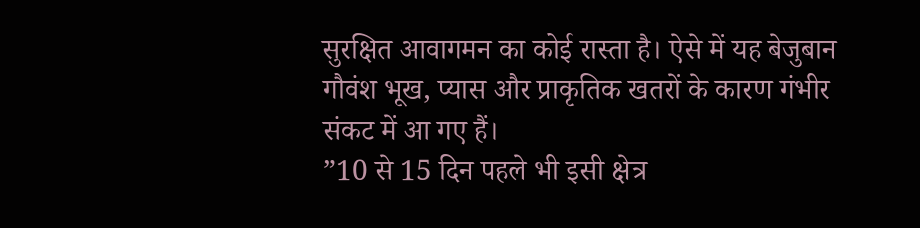सुरक्षित आवागमन का कोई रास्ता है। ऐसे में यह बेजुबान गौवंश भूख, प्यास और प्राकृतिक खतरों के कारण गंभीर संकट में आ गए हैं।
”10 से 15 दिन पहले भी इसी क्षेत्र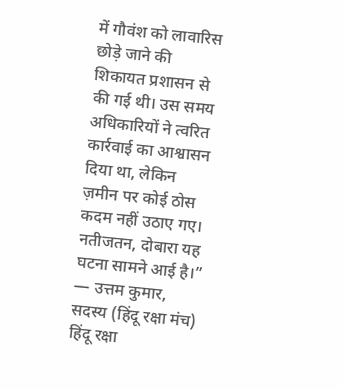में गौवंश को लावारिस छोड़े जाने की शिकायत प्रशासन से की गई थी। उस समय अधिकारियों ने त्वरित कार्रवाई का आश्वासन दिया था, लेकिन ज़मीन पर कोई ठोस कदम नहीं उठाए गए। नतीजतन, दोबारा यह घटना सामने आई है।”
— उत्तम कुमार, सदस्य (हिंदू रक्षा मंच)
हिंदू रक्षा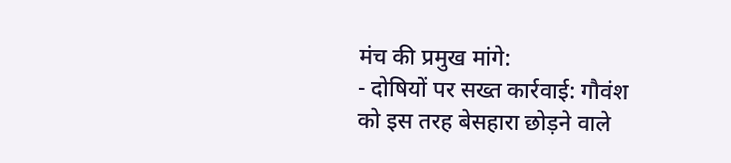मंच की प्रमुख मांगे:
- दोषियों पर सख्त कार्रवाई: गौवंश को इस तरह बेसहारा छोड़ने वाले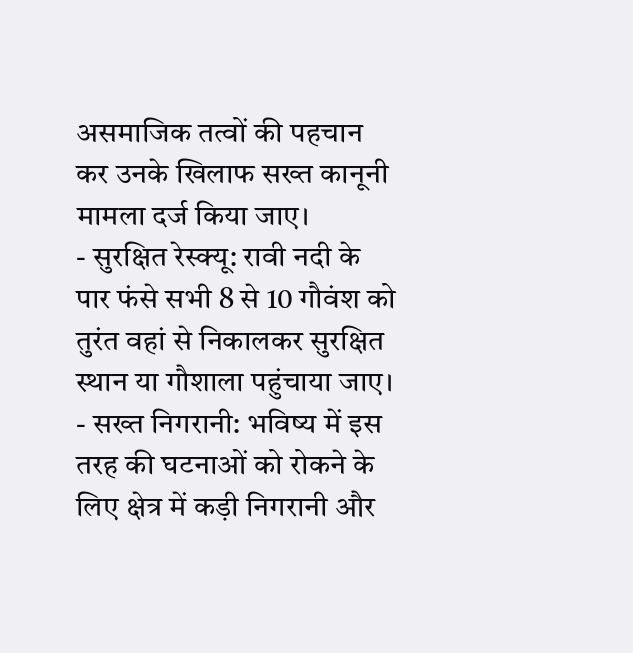असमाजिक तत्वों की पहचान कर उनके खिलाफ सख्त कानूनी मामला दर्ज किया जाए।
- सुरक्षित रेस्क्यू: रावी नदी के पार फंसे सभी 8 से 10 गौवंश को तुरंत वहां से निकालकर सुरक्षित स्थान या गौशाला पहुंचाया जाए।
- सख्त निगरानी: भविष्य में इस तरह की घटनाओं को रोकने के लिए क्षेत्र में कड़ी निगरानी और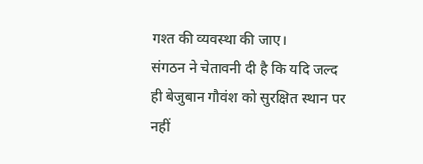गश्त की व्यवस्था की जाए।
संगठन ने चेतावनी दी है कि यदि जल्द ही बेजुबान गौवंश को सुरक्षित स्थान पर नहीं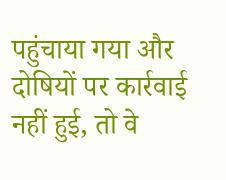पहुंचाया गया और दोषियों पर कार्रवाई नहीं हुई, तो वे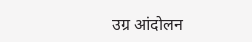उग्र आंदोलन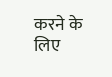करने के लिए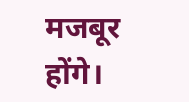मजबूर होंगे।